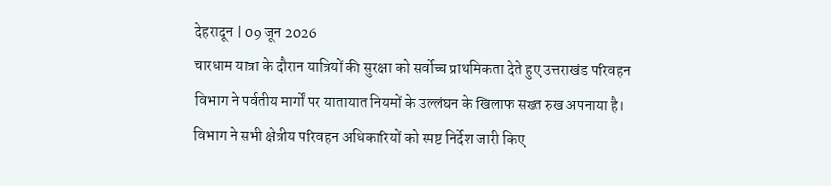देहरादून | 09 जून 2026
चारधाम यात्रा के दौरान यात्रियों की सुरक्षा को सर्वोच्च प्राथमिकता देते हुए उत्तराखंड परिवहन विभाग ने पर्वतीय मार्गों पर यातायात नियमों के उल्लंघन के खिलाफ सख्त रुख अपनाया है। विभाग ने सभी क्षेत्रीय परिवहन अधिकारियों को स्पष्ट निर्देश जारी किए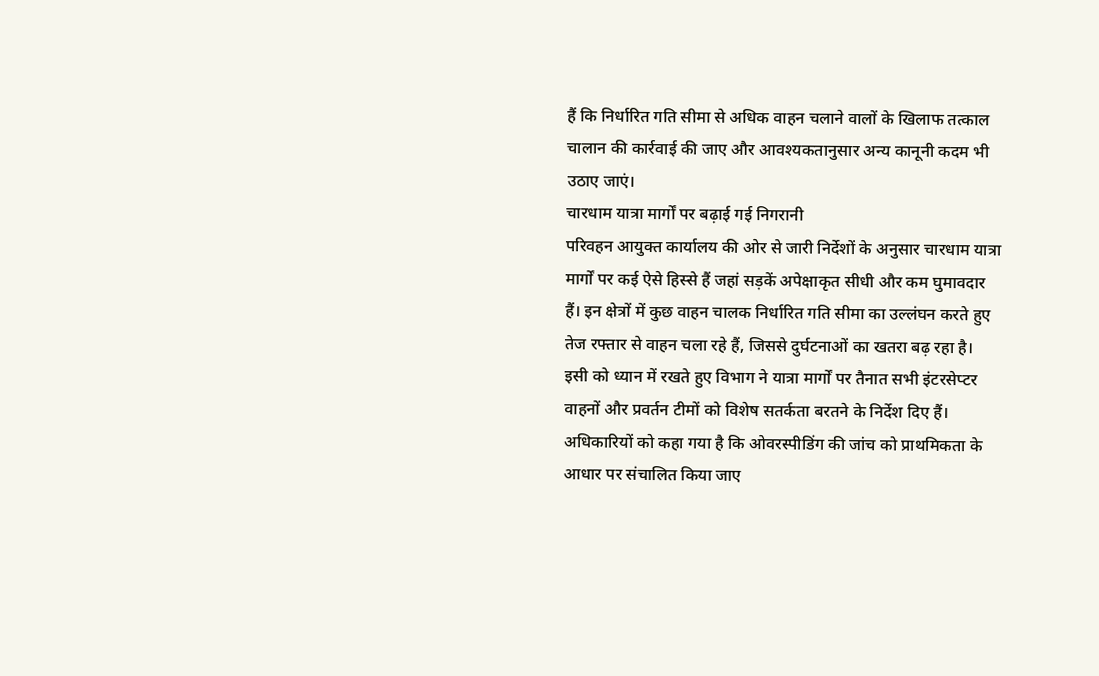हैं कि निर्धारित गति सीमा से अधिक वाहन चलाने वालों के खिलाफ तत्काल चालान की कार्रवाई की जाए और आवश्यकतानुसार अन्य कानूनी कदम भी उठाए जाएं।
चारधाम यात्रा मार्गों पर बढ़ाई गई निगरानी
परिवहन आयुक्त कार्यालय की ओर से जारी निर्देशों के अनुसार चारधाम यात्रा मार्गों पर कई ऐसे हिस्से हैं जहां सड़कें अपेक्षाकृत सीधी और कम घुमावदार हैं। इन क्षेत्रों में कुछ वाहन चालक निर्धारित गति सीमा का उल्लंघन करते हुए तेज रफ्तार से वाहन चला रहे हैं, जिससे दुर्घटनाओं का खतरा बढ़ रहा है।
इसी को ध्यान में रखते हुए विभाग ने यात्रा मार्गों पर तैनात सभी इंटरसेप्टर वाहनों और प्रवर्तन टीमों को विशेष सतर्कता बरतने के निर्देश दिए हैं। अधिकारियों को कहा गया है कि ओवरस्पीडिंग की जांच को प्राथमिकता के आधार पर संचालित किया जाए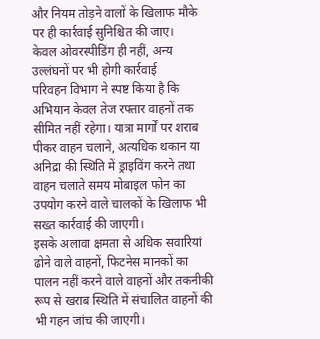और नियम तोड़ने वालों के खिलाफ मौके पर ही कार्रवाई सुनिश्चित की जाए।
केवल ओवरस्पीडिंग ही नहीं, अन्य उल्लंघनों पर भी होगी कार्रवाई
परिवहन विभाग ने स्पष्ट किया है कि अभियान केवल तेज रफ्तार वाहनों तक सीमित नहीं रहेगा। यात्रा मार्गों पर शराब पीकर वाहन चलाने, अत्यधिक थकान या अनिद्रा की स्थिति में ड्राइविंग करने तथा वाहन चलाते समय मोबाइल फोन का उपयोग करने वाले चालकों के खिलाफ भी सख्त कार्रवाई की जाएगी।
इसके अलावा क्षमता से अधिक सवारियां ढोने वाले वाहनों, फिटनेस मानकों का पालन नहीं करने वाले वाहनों और तकनीकी रूप से खराब स्थिति में संचालित वाहनों की भी गहन जांच की जाएगी।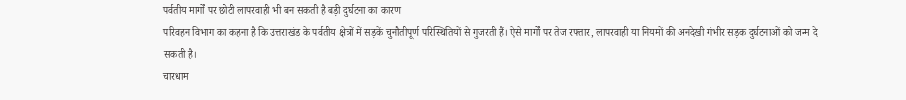पर्वतीय मार्गों पर छोटी लापरवाही भी बन सकती है बड़ी दुर्घटना का कारण
परिवहन विभाग का कहना है कि उत्तराखंड के पर्वतीय क्षेत्रों में सड़कें चुनौतीपूर्ण परिस्थितियों से गुजरती हैं। ऐसे मार्गों पर तेज रफ्तार, लापरवाही या नियमों की अनदेखी गंभीर सड़क दुर्घटनाओं को जन्म दे सकती है।
चारधाम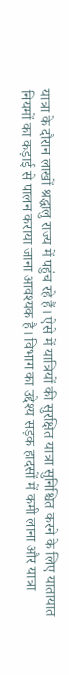यात्रा के दौरान लाखों श्रद्धालु राज्य में पहुंच रहे हैं। ऐसे में यात्रियों की सुरक्षित यात्रा सुनिश्चित करने के लिए यातायात नियमों का कड़ाई से पालन कराया जाना आवश्यक है। विभाग का उद्देश्य सड़क हादसों में कमी लाना और यात्रा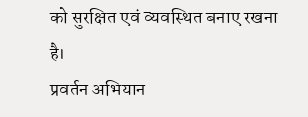को सुरक्षित एवं व्यवस्थित बनाए रखना है।
प्रवर्तन अभियान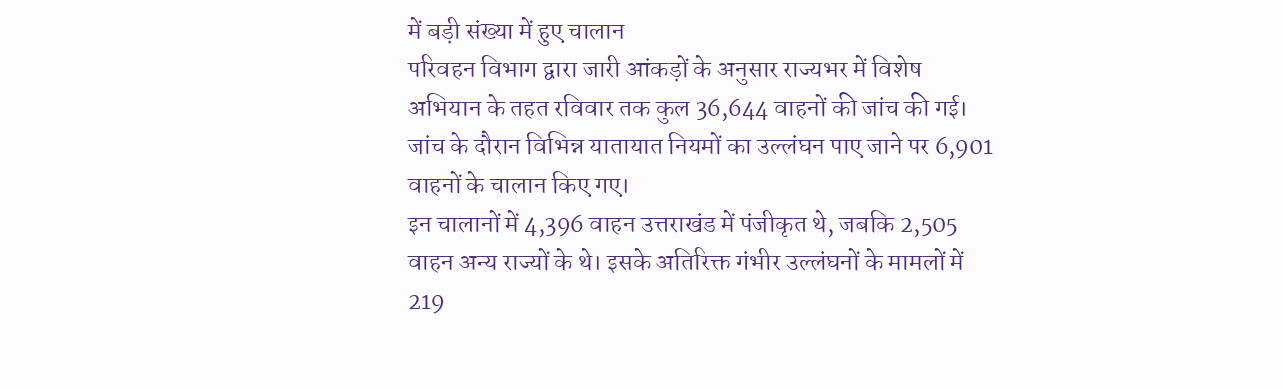में बड़ी संख्या में हुए चालान
परिवहन विभाग द्वारा जारी आंकड़ों के अनुसार राज्यभर में विशेष अभियान के तहत रविवार तक कुल 36,644 वाहनों की जांच की गई। जांच के दौरान विभिन्न यातायात नियमों का उल्लंघन पाए जाने पर 6,901 वाहनों के चालान किए गए।
इन चालानों में 4,396 वाहन उत्तराखंड में पंजीकृत थे, जबकि 2,505 वाहन अन्य राज्यों के थे। इसके अतिरिक्त गंभीर उल्लंघनों के मामलों में 219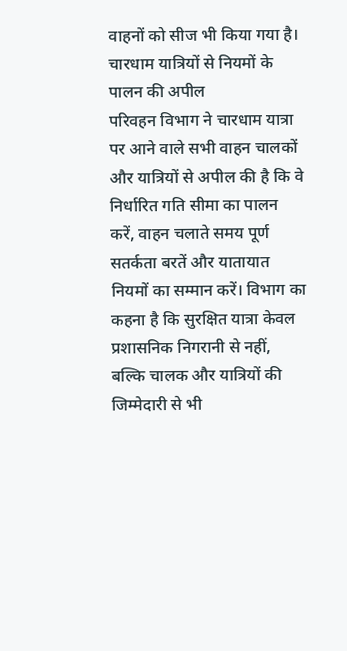वाहनों को सीज भी किया गया है।
चारधाम यात्रियों से नियमों के पालन की अपील
परिवहन विभाग ने चारधाम यात्रा पर आने वाले सभी वाहन चालकों और यात्रियों से अपील की है कि वे निर्धारित गति सीमा का पालन करें, वाहन चलाते समय पूर्ण सतर्कता बरतें और यातायात नियमों का सम्मान करें। विभाग का कहना है कि सुरक्षित यात्रा केवल प्रशासनिक निगरानी से नहीं, बल्कि चालक और यात्रियों की जिम्मेदारी से भी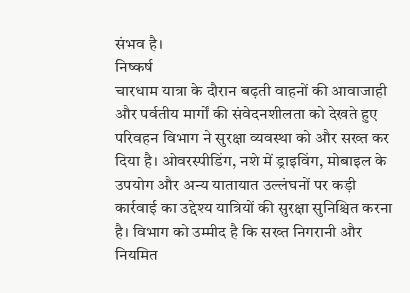संभव है।
निष्कर्ष
चारधाम यात्रा के दौरान बढ़ती वाहनों की आवाजाही और पर्वतीय मार्गों की संवेदनशीलता को देखते हुए परिवहन विभाग ने सुरक्षा व्यवस्था को और सख्त कर दिया है। ओवरस्पीडिंग, नशे में ड्राइविंग, मोबाइल के उपयोग और अन्य यातायात उल्लंघनों पर कड़ी कार्रवाई का उद्देश्य यात्रियों की सुरक्षा सुनिश्चित करना है। विभाग को उम्मीद है कि सख्त निगरानी और नियमित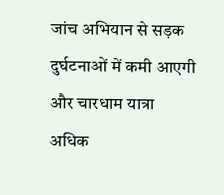जांच अभियान से सड़क दुर्घटनाओं में कमी आएगी और चारधाम यात्रा अधिक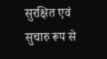सुरक्षित एवं सुचारु रूप से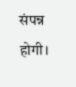संपन्न होगी।